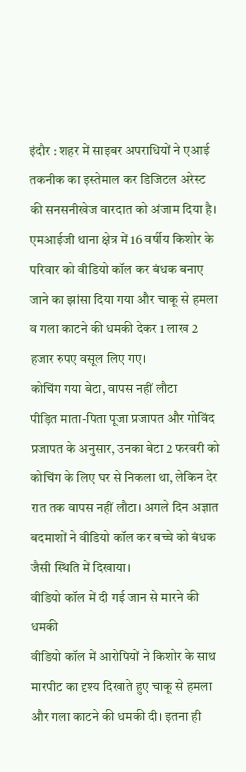इंदौर : शहर में साइबर अपराधियों ने एआई तकनीक का इस्तेमाल कर डिजिटल अरेस्ट की सनसनीखेज वारदात को अंजाम दिया है। एमआईजी थाना क्षेत्र में 16 वर्षीय किशोर के परिवार को वीडियो कॉल कर बंधक बनाए जाने का झांसा दिया गया और चाकू से हमला व गला काटने की धमकी देकर 1 लाख 2 हजार रुपए वसूल लिए गए।
कोचिंग गया बेटा, वापस नहीं लौटा
पीड़ित माता-पिता पूजा प्रजापत और गोविंद प्रजापत के अनुसार, उनका बेटा 2 फरवरी को कोचिंग के लिए घर से निकला था, लेकिन देर रात तक वापस नहीं लौटा। अगले दिन अज्ञात बदमाशों ने वीडियो कॉल कर बच्चे को बंधक जैसी स्थिति में दिखाया।
वीडियो कॉल में दी गई जान से मारने की धमकी
वीडियो कॉल में आरोपियों ने किशोर के साथ मारपीट का दृश्य दिखाते हुए चाकू से हमला और गला काटने की धमकी दी। इतना ही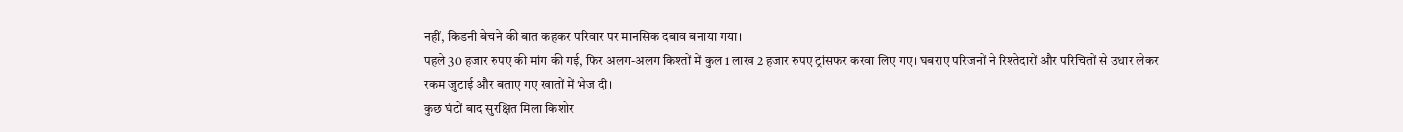नहीं, किडनी बेचने की बात कहकर परिवार पर मानसिक दबाव बनाया गया।
पहले 30 हजार रुपए की मांग की गई, फिर अलग-अलग किश्तों में कुल 1 लाख 2 हजार रुपए ट्रांसफर करवा लिए गए। घबराए परिजनों ने रिश्तेदारों और परिचितों से उधार लेकर रकम जुटाई और बताए गए खातों में भेज दी।
कुछ घंटों बाद सुरक्षित मिला किशोर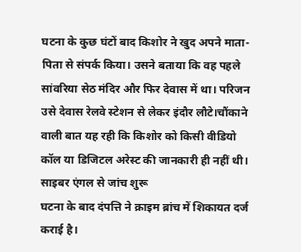घटना के कुछ घंटों बाद किशोर ने खुद अपने माता-पिता से संपर्क किया। उसने बताया कि वह पहले सांवरिया सेठ मंदिर और फिर देवास में था। परिजन उसे देवास रेलवे स्टेशन से लेकर इंदौर लौटे।चौंकाने वाली बात यह रही कि किशोर को किसी वीडियो कॉल या डिजिटल अरेस्ट की जानकारी ही नहीं थी।
साइबर एंगल से जांच शुरू
घटना के बाद दंपत्ति ने क्राइम ब्रांच में शिकायत दर्ज कराई है।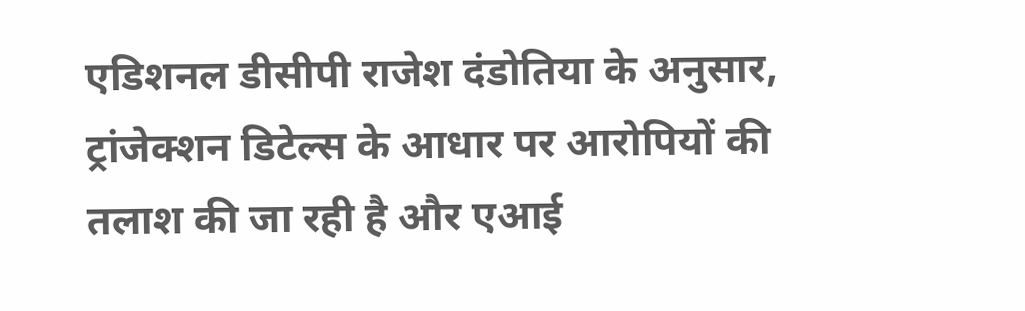एडिशनल डीसीपी राजेश दंडोतिया के अनुसार, ट्रांजेक्शन डिटेल्स के आधार पर आरोपियों की तलाश की जा रही है और एआई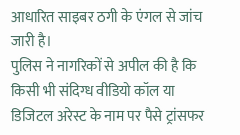आधारित साइबर ठगी के एंगल से जांच जारी है।
पुलिस ने नागरिकों से अपील की है कि किसी भी संदिग्ध वीडियो कॉल या डिजिटल अरेस्ट के नाम पर पैसे ट्रांसफर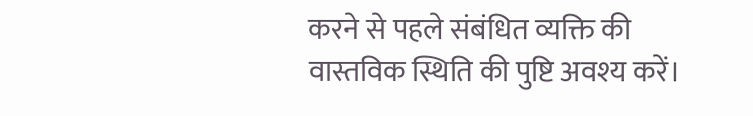करने से पहले संबंधित व्यक्ति की वास्तविक स्थिति की पुष्टि अवश्य करें।